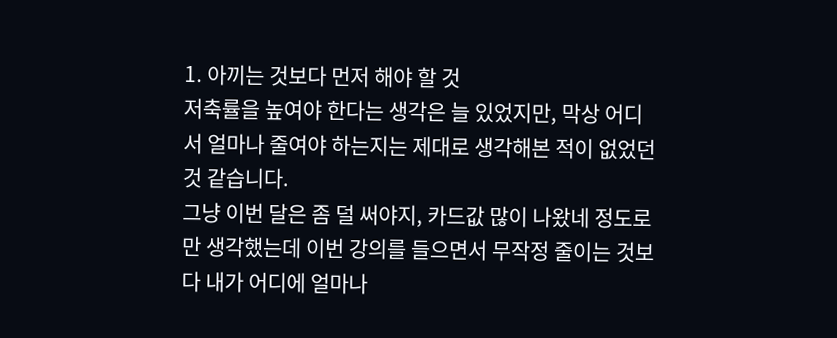1. 아끼는 것보다 먼저 해야 할 것
저축률을 높여야 한다는 생각은 늘 있었지만, 막상 어디서 얼마나 줄여야 하는지는 제대로 생각해본 적이 없었던 것 같습니다.
그냥 이번 달은 좀 덜 써야지, 카드값 많이 나왔네 정도로만 생각했는데 이번 강의를 들으면서 무작정 줄이는 것보다 내가 어디에 얼마나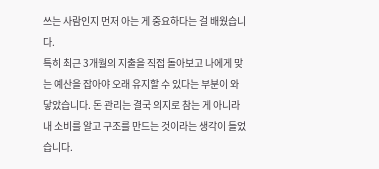쓰는 사람인지 먼저 아는 게 중요하다는 걸 배웠습니다.
특히 최근 3개월의 지출을 직접 돌아보고 나에게 맞는 예산을 잡아야 오래 유지할 수 있다는 부분이 와닿았습니다. 돈 관리는 결국 의지로 참는 게 아니라 내 소비를 알고 구조를 만드는 것이라는 생각이 들었습니다.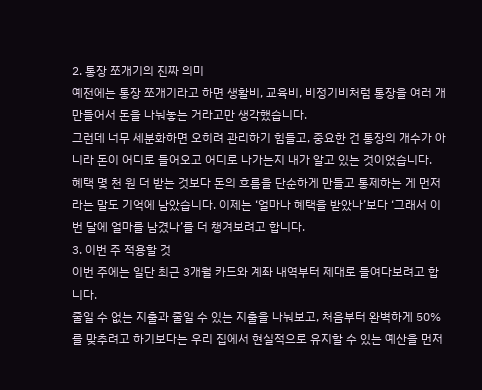2. 통장 쪼개기의 진짜 의미
예전에는 통장 쪼개기라고 하면 생활비, 교육비, 비정기비처럼 통장을 여러 개 만들어서 돈을 나눠놓는 거라고만 생각했습니다.
그런데 너무 세분화하면 오히려 관리하기 힘들고, 중요한 건 통장의 개수가 아니라 돈이 어디로 들어오고 어디로 나가는지 내가 알고 있는 것이었습니다.
혜택 몇 천 원 더 받는 것보다 돈의 흐름을 단순하게 만들고 통제하는 게 먼저라는 말도 기억에 남았습니다. 이제는 ‘얼마나 혜택을 받았나’보다 ‘그래서 이번 달에 얼마를 남겼나’를 더 챙겨보려고 합니다.
3. 이번 주 적용할 것
이번 주에는 일단 최근 3개월 카드와 계좌 내역부터 제대로 들여다보려고 합니다.
줄일 수 없는 지출과 줄일 수 있는 지출을 나눠보고, 처음부터 완벽하게 50%를 맞추려고 하기보다는 우리 집에서 현실적으로 유지할 수 있는 예산을 먼저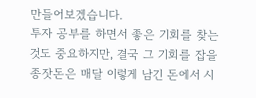만들어보겠습니다.
투자 공부를 하면서 좋은 기회를 찾는 것도 중요하지만, 결국 그 기회를 잡을 종잣돈은 매달 이렇게 남긴 돈에서 시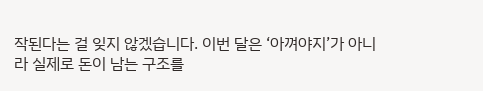작된다는 걸 잊지 않겠습니다. 이번 달은 ‘아껴야지’가 아니라 실제로 돈이 남는 구조를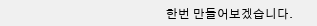한번 만들어보겠습니다.